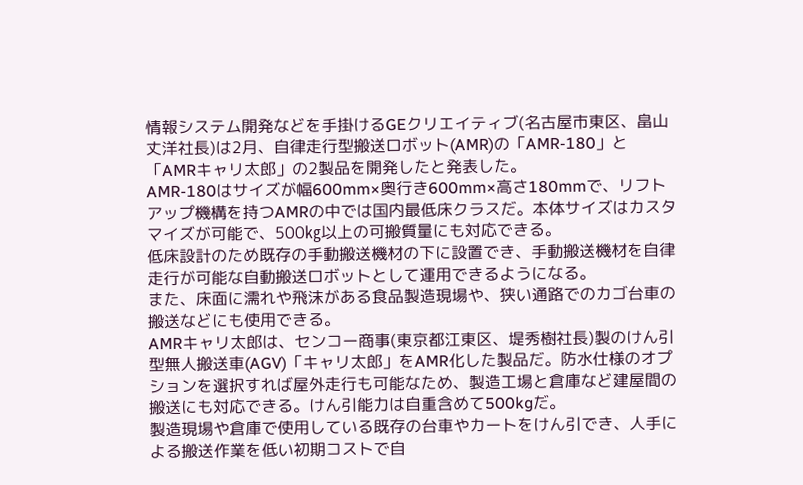情報システム開発などを手掛けるGEクリエイティブ(名古屋市東区、畠山丈洋社長)は2月、自律走行型搬送ロボット(AMR)の「AMR-180」と「AMRキャリ太郎」の2製品を開発したと発表した。
AMR-180はサイズが幅600mm×奥行き600mm×高さ180mmで、リフトアップ機構を持つAMRの中では国内最低床クラスだ。本体サイズはカスタマイズが可能で、500㎏以上の可搬質量にも対応できる。
低床設計のため既存の手動搬送機材の下に設置でき、手動搬送機材を自律走行が可能な自動搬送ロボットとして運用できるようになる。
また、床面に濡れや飛沫がある食品製造現場や、狭い通路でのカゴ台車の搬送などにも使用できる。
AMRキャリ太郎は、センコー商事(東京都江東区、堤秀樹社長)製のけん引型無人搬送車(AGV)「キャリ太郎」をAMR化した製品だ。防水仕様のオプションを選択すれば屋外走行も可能なため、製造工場と倉庫など建屋間の搬送にも対応できる。けん引能力は自重含めて500kgだ。
製造現場や倉庫で使用している既存の台車やカートをけん引でき、人手による搬送作業を低い初期コストで自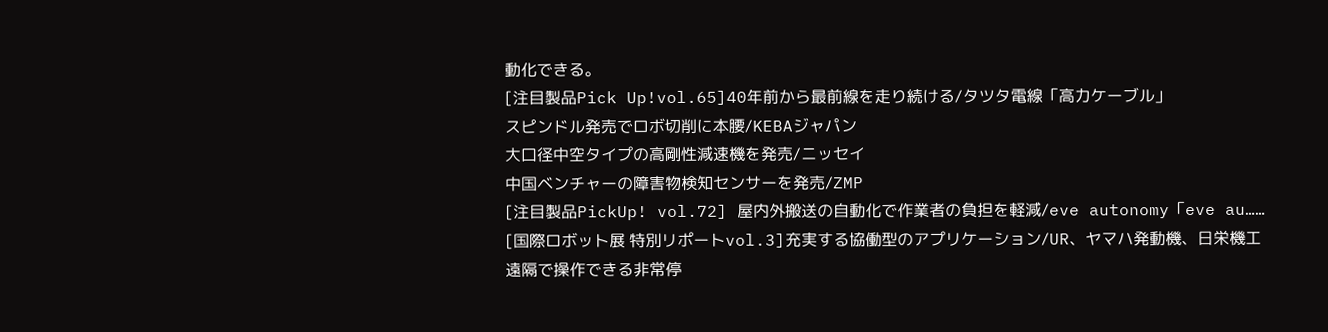動化できる。
[注目製品Pick Up!vol.65]40年前から最前線を走り続ける/タツタ電線「高力ケーブル」
スピンドル発売でロボ切削に本腰/KEBAジャパン
大口径中空タイプの高剛性減速機を発売/ニッセイ
中国ベンチャーの障害物検知センサーを発売/ZMP
[注目製品PickUp! vol.72] 屋内外搬送の自動化で作業者の負担を軽減/eve autonomy「eve au……
[国際ロボット展 特別リポートvol.3]充実する協働型のアプリケーション/UR、ヤマハ発動機、日栄機工
遠隔で操作できる非常停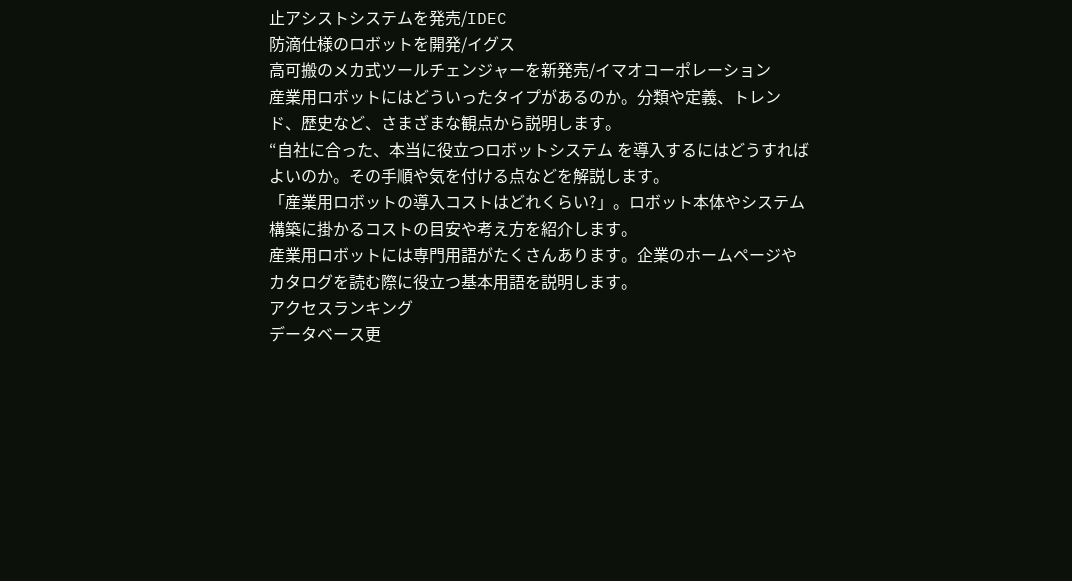止アシストシステムを発売/IDEC
防滴仕様のロボットを開発/イグス
高可搬のメカ式ツールチェンジャーを新発売/イマオコーポレーション
産業用ロボットにはどういったタイプがあるのか。分類や定義、トレンド、歴史など、さまざまな観点から説明します。
“自社に合った、本当に役立つロボットシステム を導入するにはどうすればよいのか。その手順や気を付ける点などを解説します。
「産業用ロボットの導入コストはどれくらい?」。ロボット本体やシステム構築に掛かるコストの目安や考え方を紹介します。
産業用ロボットには専門用語がたくさんあります。企業のホームページやカタログを読む際に役立つ基本用語を説明します。
アクセスランキング
データベース更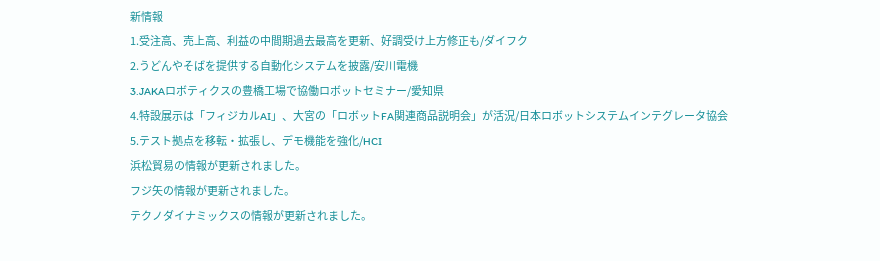新情報
1.受注高、売上高、利益の中間期過去最高を更新、好調受け上方修正も/ダイフク
2.うどんやそばを提供する自動化システムを披露/安川電機
3.JAKAロボティクスの豊橋工場で協働ロボットセミナー/愛知県
4.特設展示は「フィジカルAI」、大宮の「ロボットFA関連商品説明会」が活況/日本ロボットシステムインテグレータ協会
5.テスト拠点を移転・拡張し、デモ機能を強化/HCI
浜松貿易の情報が更新されました。
フジ矢の情報が更新されました。
テクノダイナミックスの情報が更新されました。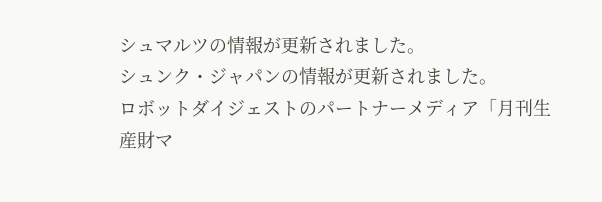シュマルツの情報が更新されました。
シュンク・ジャパンの情報が更新されました。
ロボットダイジェストのパートナーメディア「月刊生産財マ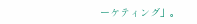ーケティング」。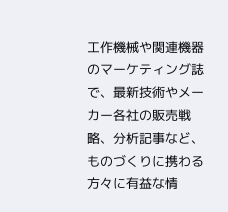工作機械や関連機器のマーケティング誌で、最新技術やメーカー各社の販売戦略、分析記事など、ものづくりに携わる方々に有益な情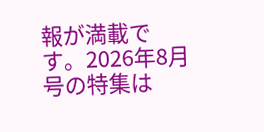報が満載です。2026年8月号の特集は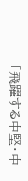「飛躍する中堅・中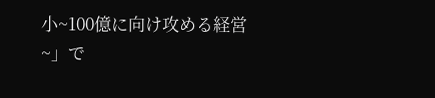小~100億に向け攻める経営~」で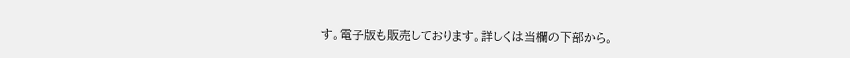す。電子版も販売しております。詳しくは当欄の下部から。